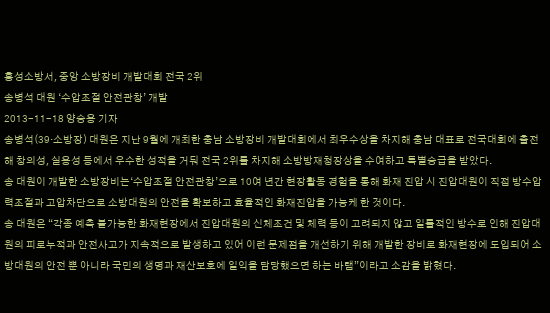홍성소방서, 중앙 소방장비 개발대회 전국 2위
송병석 대원 ‘수압조절 안전관창’ 개발
2013-11-18 양승용 기자
송병석(39‧소방장) 대원은 지난 9월에 개최한 충남 소방장비 개발대회에서 최우수상을 차지해 충남 대표로 전국대회에 출전해 창의성, 실용성 등에서 우수한 성적을 거둬 전국 2위를 차지해 소방방재청장상을 수여하고 특별승급을 받았다.
송 대원이 개발한 소방장비는‘수압조절 안전관창’으로 10여 년간 현장활동 경험을 통해 화재 진압 시 진압대원이 직접 방수압력조절과 고압차단으로 소방대원의 안전을 확보하고 효율적인 화재진압을 가능케 한 것이다.
송 대원은 “각종 예측 불가능한 화재현장에서 진압대원의 신체조건 및 체력 등이 고려되지 않고 일률적인 방수로 인해 진압대원의 피로누적과 안전사고가 지속적으로 발생하고 있어 이런 문제점을 개선하기 위해 개발한 장비로 화재현장에 도입되어 소방대원의 안전 뿐 아니라 국민의 생명과 재산보호에 일익을 담당했으면 하는 바램”이라고 소감을 밝혔다.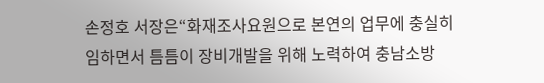손정호 서장은“화재조사요원으로 본연의 업무에 충실히 임하면서 틈틈이 장비개발을 위해 노력하여 충남소방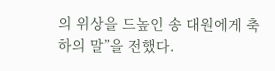의 위상을 드높인 송 대원에게 축하의 말”을 전했다.